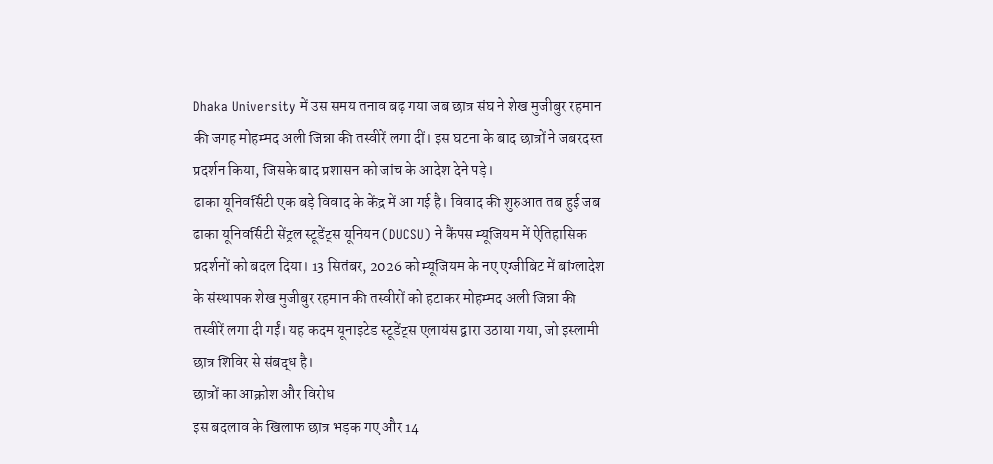Dhaka University में उस समय तनाव बढ़ गया जब छात्र संघ ने शेख मुजीबुर रहमान की जगह मोहम्मद अली जिन्ना की तस्वीरें लगा दीं। इस घटना के बाद छात्रों ने जबरदस्त प्रदर्शन किया, जिसके बाद प्रशासन को जांच के आदेश देने पड़े।
ढाका यूनिवर्सिटी एक बड़े विवाद के केंद्र में आ गई है। विवाद की शुरुआत तब हुई जब ढाका यूनिवर्सिटी सेंट्रल स्टूडेंट्स यूनियन (DUCSU) ने कैंपस म्यूजियम में ऐतिहासिक प्रदर्शनों को बदल दिया। 13 सितंबर, 2026 को म्यूजियम के नए एग्जीबिट में बांग्लादेश के संस्थापक शेख मुजीबुर रहमान की तस्वीरों को हटाकर मोहम्मद अली जिन्ना की तस्वीरें लगा दी गईं। यह कदम यूनाइटेड स्टूडेंट्स एलायंस द्वारा उठाया गया, जो इस्लामी छात्र शिविर से संबद्ध है।
छात्रों का आक्रोश और विरोध
इस बदलाव के खिलाफ छात्र भड़क गए और 14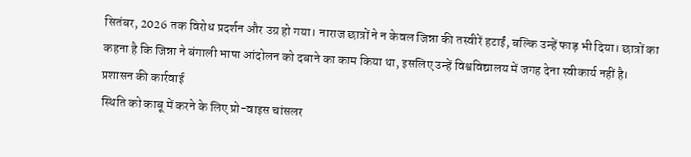सितंबर, 2026 तक विरोध प्रदर्शन और उग्र हो गया। नाराज छात्रों ने न केवल जिन्ना की तस्वीरें हटाईं, बल्कि उन्हें फाड़ भी दिया। छात्रों का कहना है कि जिन्ना ने बंगाली भाषा आंदोलन को दबाने का काम किया था, इसलिए उन्हें विश्वविद्यालय में जगह देना स्वीकार्य नहीं है।
प्रशासन की कार्रवाई
स्थिति को काबू में करने के लिए प्रो-वाइस चांसलर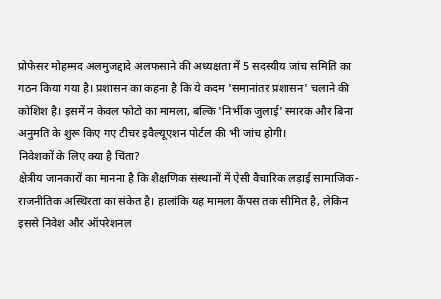प्रोफेसर मोहम्मद अलमुजद्दादे अलफसाने की अध्यक्षता में 5 सदस्यीय जांच समिति का गठन किया गया है। प्रशासन का कहना है कि ये कदम 'समानांतर प्रशासन' चलाने की कोशिश है। इसमें न केवल फोटो का मामला, बल्कि 'निर्भीक जुलाई' स्मारक और बिना अनुमति के शुरू किए गए टीचर इवैल्यूएशन पोर्टल की भी जांच होगी।
निवेशकों के लिए क्या है चिंता?
क्षेत्रीय जानकारों का मानना है कि शैक्षणिक संस्थानों में ऐसी वैचारिक लड़ाई सामाजिक-राजनीतिक अस्थिरता का संकेत है। हालांकि यह मामला कैंपस तक सीमित है, लेकिन इससे निवेश और ऑपरेशनल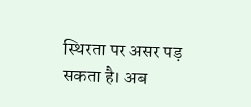स्थिरता पर असर पड़ सकता है। अब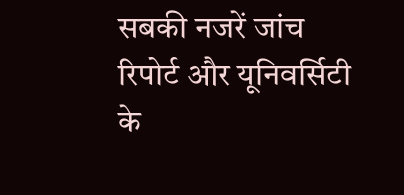सबकी नजरें जांच रिपोर्ट और यूनिवर्सिटी के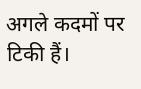अगले कदमों पर टिकी हैं।